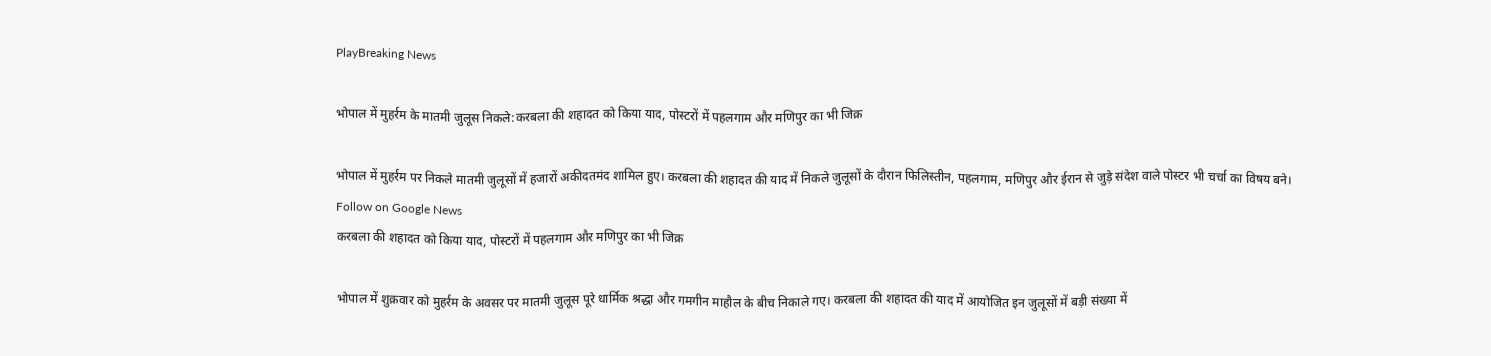PlayBreaking News

भोपाल में मुहर्रम के मातमी जुलूस निकले:करबला की शहादत को किया याद, पोस्टरों में पहलगाम और मणिपुर का भी जिक्र

भोपाल में मुहर्रम पर निकले मातमी जुलूसों में हजारों अकीदतमंद शामिल हुए। करबला की शहादत की याद में निकले जुलूसों के दौरान फिलिस्तीन, पहलगाम, मणिपुर और ईरान से जुड़े संदेश वाले पोस्टर भी चर्चा का विषय बने।
Follow on Google News
करबला की शहादत को किया याद, पोस्टरों में पहलगाम और मणिपुर का भी जिक्र

भोपाल में शुक्रवार को मुहर्रम के अवसर पर मातमी जुलूस पूरे धार्मिक श्रद्धा और गमगीन माहौल के बीच निकाले गए। करबला की शहादत की याद में आयोजित इन जुलूसों में बड़ी संख्या में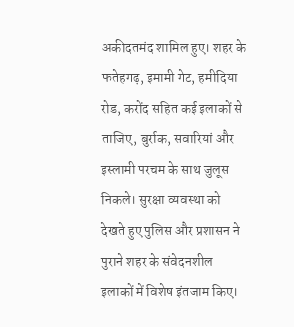अकीदतमंद शामिल हुए। शहर के फतेहगढ़, इमामी गेट, हमीदिया रोड, करोंद सहित कई इलाकों से ताजिए, बुर्राक, सवारियां और इस्लामी परचम के साथ जुलूस निकले। सुरक्षा व्यवस्था को देखते हुए पुलिस और प्रशासन ने पुराने शहर के संवेदनशील इलाकों में विशेष इंतजाम किए।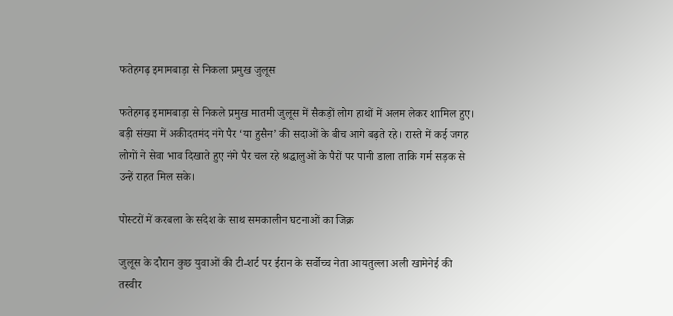फतेहगढ़ इमामबाड़ा से निकला प्रमुख जुलूस

फतेहगढ़ इमामबाड़ा से निकले प्रमुख मातमी जुलूस में सैकड़ों लोग हाथों में अलम लेकर शामिल हुए। बड़ी संख्या में अकीदतमंद नंगे पैर ‘या हुसैन’ की सदाओं के बीच आगे बढ़ते रहे। रास्ते में कई जगह लोगों ने सेवा भाव दिखाते हुए नंगे पैर चल रहे श्रद्धालुओं के पैरों पर पानी डाला ताकि गर्म सड़क से उन्हें राहत मिल सके।

पोस्टरों में करबला के संदेश के साथ समकालीन घटनाओं का जिक्र

जुलूस के दौरान कुछ युवाओं की टी-शर्ट पर ईरान के सर्वोच्च नेता आयतुल्ला अली खामेनेई की तस्वीर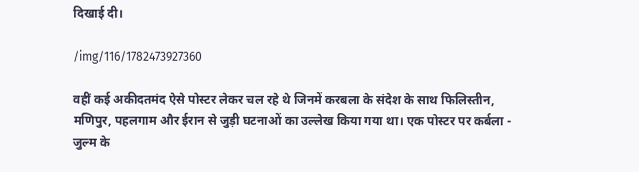दिखाई दी।

/img/116/1782473927360

वहीं कई अकीदतमंद ऐसे पोस्टर लेकर चल रहे थे जिनमें करबला के संदेश के साथ फिलिस्तीन, मणिपुर, पहलगाम और ईरान से जुड़ी घटनाओं का उल्लेख किया गया था। एक पोस्टर पर कर्बला - जुल्म के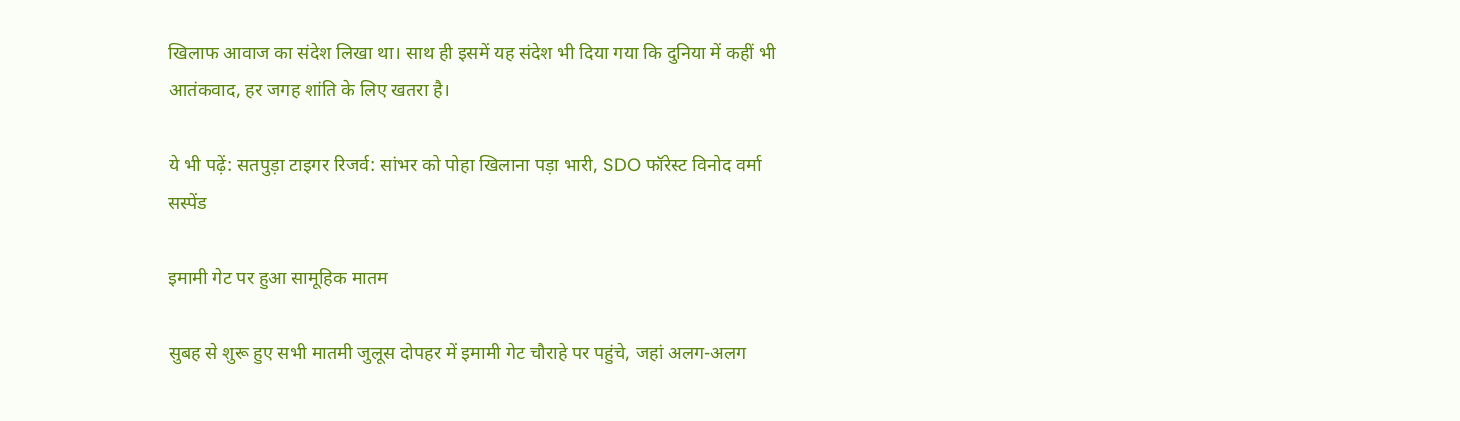खिलाफ आवाज का संदेश लिखा था। साथ ही इसमें यह संदेश भी दिया गया कि दुनिया में कहीं भी आतंकवाद, हर जगह शांति के लिए खतरा है।

ये भी पढ़ें: सतपुड़ा टाइगर रिजर्व: सांभर को पोहा खिलाना पड़ा भारी, SDO फॉरेस्ट विनोद वर्मा सस्पेंड

इमामी गेट पर हुआ सामूहिक मातम

सुबह से शुरू हुए सभी मातमी जुलूस दोपहर में इमामी गेट चौराहे पर पहुंचे, जहां अलग-अलग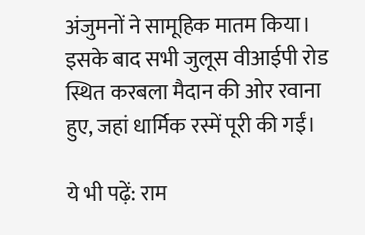अंजुमनों ने सामूहिक मातम किया। इसके बाद सभी जुलूस वीआईपी रोड स्थित करबला मैदान की ओर रवाना हुए, जहां धार्मिक रस्में पूरी की गईं।

ये भी पढ़ें: राम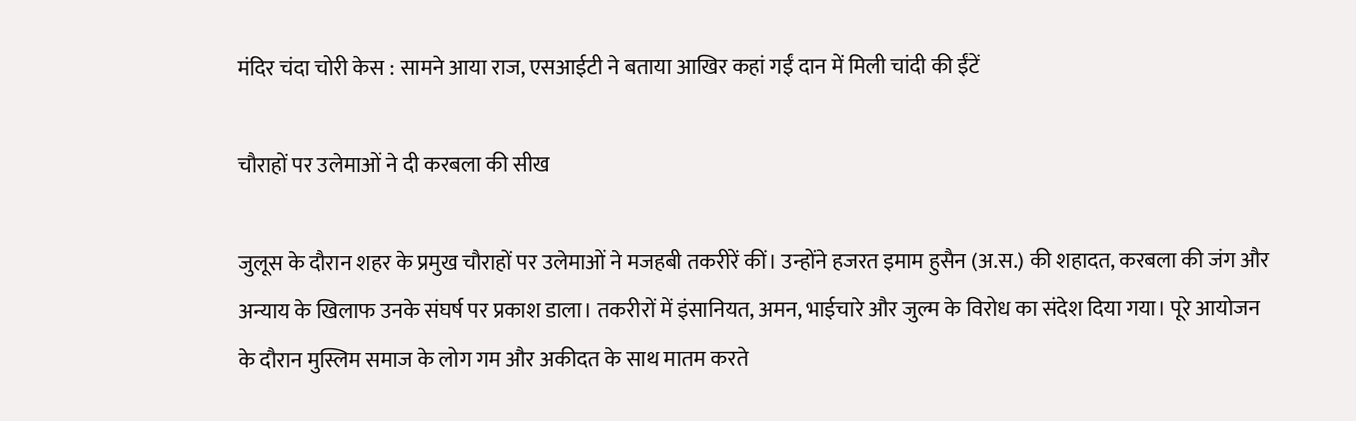मंदिर चंदा चोरी केस : सामने आया राज, एसआईटी ने बताया आखिर कहां गईं दान में मिली चांदी की ईंटें

चौराहों पर उलेमाओं ने दी करबला की सीख

जुलूस के दौरान शहर के प्रमुख चौराहों पर उलेमाओं ने मजहबी तकरीरें कीं। उन्होंने हजरत इमाम हुसैन (अ.स.) की शहादत, करबला की जंग और अन्याय के खिलाफ उनके संघर्ष पर प्रकाश डाला। तकरीरों में इंसानियत, अमन, भाईचारे और जुल्म के विरोध का संदेश दिया गया। पूरे आयोजन के दौरान मुस्लिम समाज के लोग गम और अकीदत के साथ मातम करते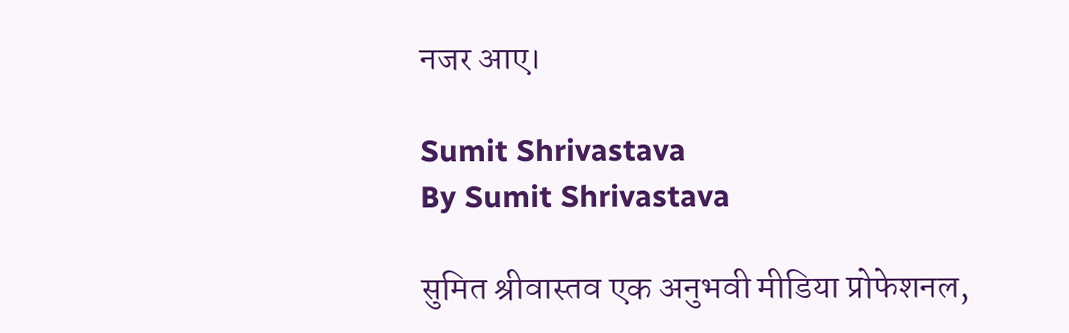नजर आए।

Sumit Shrivastava
By Sumit Shrivastava

सुमित श्रीवास्तव एक अनुभवी मीडिया प्रोफेशनल,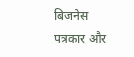बिजनेस पत्रकार और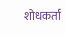शोधकर्ता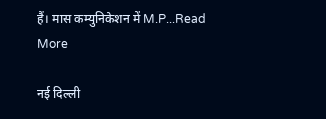हैं। मास कम्युनिकेशन में M.P...Read More

नई दिल्ली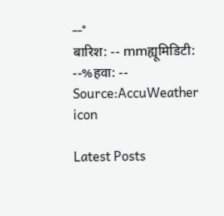--°
बारिश: -- mmह्यूमिडिटी: --%हवा: --
Source:AccuWeather
icon

Latest Posts